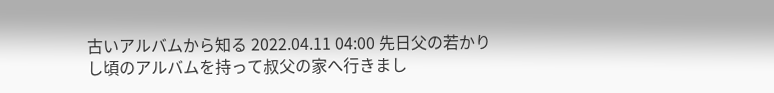古いアルバムから知る 2022.04.11 04:00 先日父の若かりし頃のアルバムを持って叔父の家へ行きまし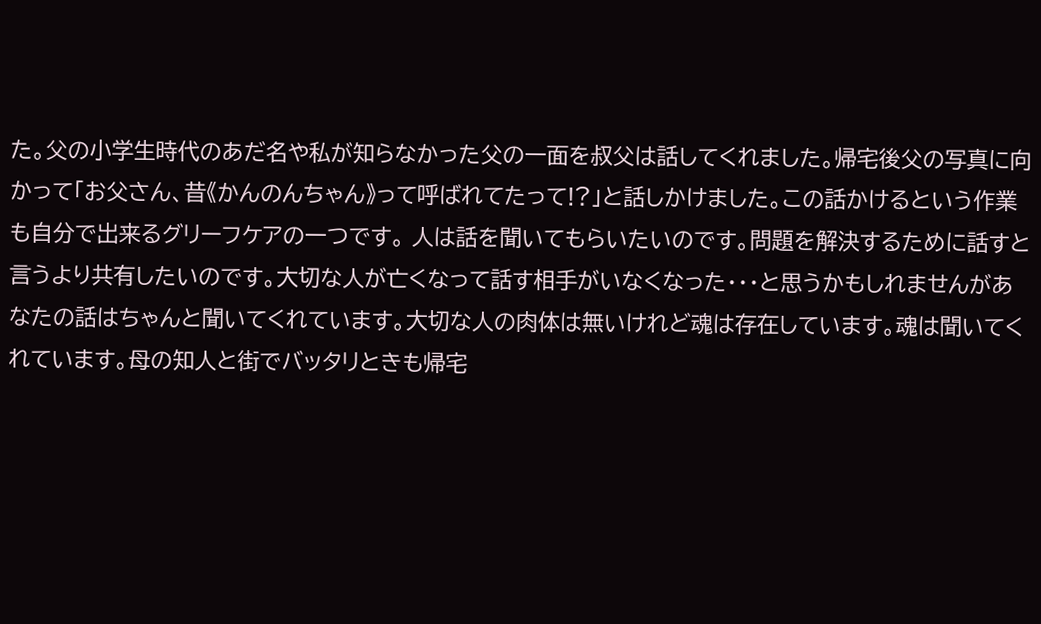た。父の小学生時代のあだ名や私が知らなかった父の一面を叔父は話してくれました。帰宅後父の写真に向かって「お父さん、昔《かんのんちゃん》って呼ばれてたって!?」と話しかけました。この話かけるという作業も自分で出来るグリーフケアの一つです。 人は話を聞いてもらいたいのです。問題を解決するために話すと言うより共有したいのです。大切な人が亡くなって話す相手がいなくなった・・・と思うかもしれませんがあなたの話はちゃんと聞いてくれています。大切な人の肉体は無いけれど魂は存在しています。魂は聞いてくれています。母の知人と街でバッタリときも帰宅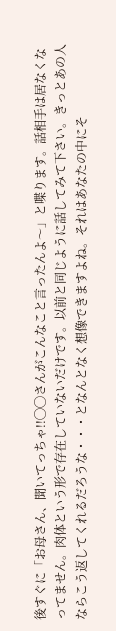後すぐに「お母さん、聞いてっちゃ!!◯◯さんがこんなこと言ったんよ〜」と喋ります。話相手は居なくなってません。肉体という形で存在していないだけです。以前と同じように話してみて下さい。きっとあの人ならこう返してくれるだろうな・・・となんとなく想像できますよね。それはあなたの中にそ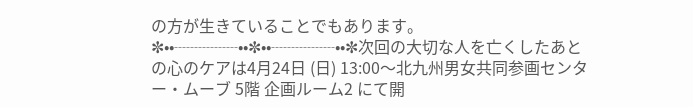の方が生きていることでもあります。✼••┈┈┈┈••✼••┈┈┈┈••✼次回の大切な人を亡くしたあとの心のケアは4月24日 (日) 13:00〜北九州男女共同参画センター・ムーブ 5階 企画ルーム2 にて開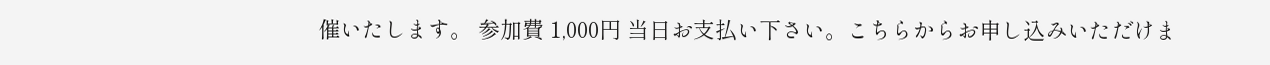催いたします。 参加費 1,000円 当日お支払い下さい。こちらからお申し込みいただけま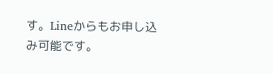す。Lineからもお申し込み可能です。